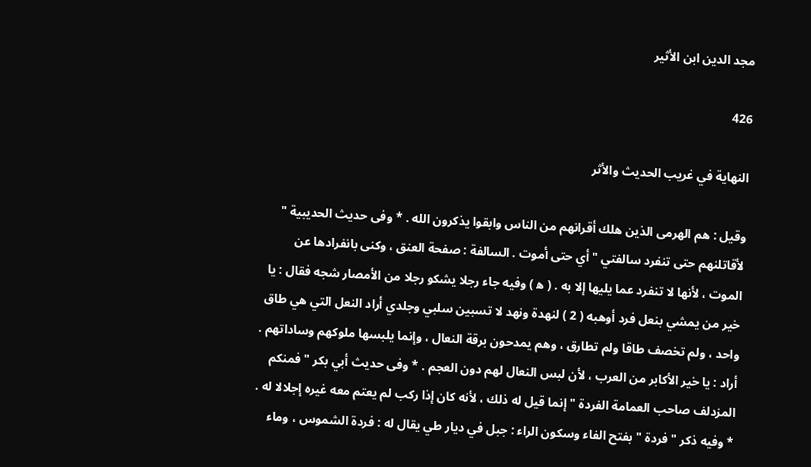مجد الدين ابن الأثير

426

النهاية في غريب الحديث والأثر

وقيل : هم الهرمى الذين هلك أقرانهم من الناس وابقوا يذكرون الله . * وفى حديث الحديبية " لأقاتلنهم حتى تنفرد سالفتي " أي حتى أموت . السالفة : صفحة العنق ، وكنى بانفرادها عن الموت ، لأنها لا تنفرد عما يليها إلا به . ( ه‍ ) وفيه جاء رجلا يشكو رجلا من الأمصار شجه فقال : يا خير من يمشي بنعل فرد أوهبه ( 2 ) لنهدة ونهد لا تسبين سلبي وجلدي أراد النعل التي هي طاق واحد ، ولم تخصف طاقا ولم تطارق ، وهم يمدحون برقة النعال ، وإنما يلبسها ملوكهم وساداتهم . أراد : يا خير الأكابر من العرب ، لأن لبس النعال لهم دون العجم . * وفى حديث أبي بكر " فمنكم المزدلف صاحب العمامة الفردة " إنما قيل له ذلك ، لأنه كان إذا ركب لم يعتم معه غيره إجلالا له . * وفيه ذكر " فردة " بفتح الفاء وسكون الراء : جبل في ديار طي يقال له : فردة الشموس ، وماء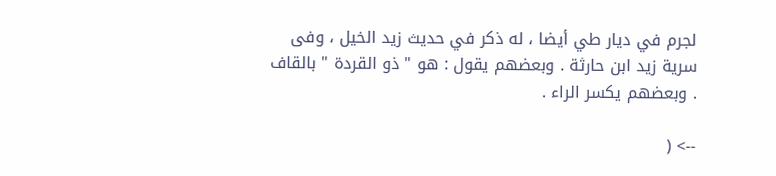لجرم في ديار طي أيضا ، له ذكر في حديث زيد الخيل ، وفى سرية زيد ابن حارثة . وبعضهم يقول : هو " ذو القردة " بالقاف . وبعضهم يكسر الراء .

--> (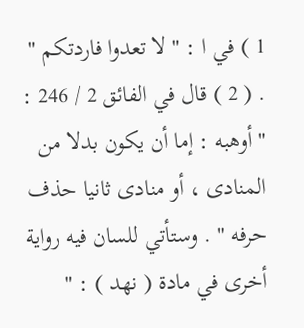1 ) في ا : " لا تعدوا فاردتكم " . ( 2 ) قال في الفائق 2 / 246 : " أوهبه : إما أن يكون بدلا من المنادى ، أو منادى ثانيا حذف حرفه " . وستأتي للسان فيه رواية أخرى في مادة ( نهد ) : "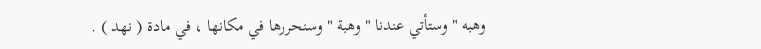وهبه " وستأتي عندنا " وهبة " وسنحررها في مكانها ، في مادة ( نهد ) .